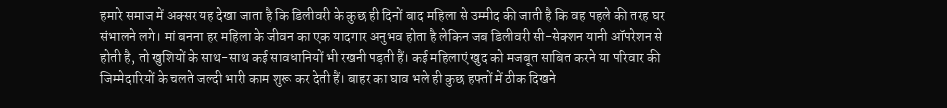हमारे समाज में अक्सर यह देखा जाता है कि डिलीवरी के कुछ ही दिनों बाद महिला से उम्मीद की जाती है कि वह पहले की तरह घर संभालने लगे। मां बनना हर महिला के जीवन का एक यादगार अनुभव होता है लेकिन जब डिलीवरी सी-सेक्शन यानी ऑपरेशन से होती है, तो खुशियों के साथ-साथ कई सावधानियों भी रखनी पड़ती हैं। कई महिलाएं खुद को मजबूत साबित करने या परिवार की जिम्मेदारियों के चलते जल्दी भारी काम शुरू कर देती हैं। बाहर का घाव भले ही कुछ हफ्तों में ठीक दिखने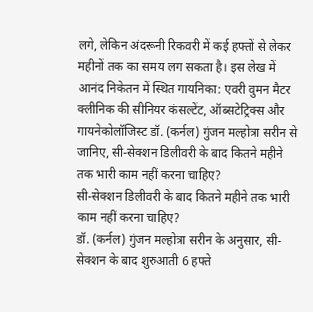लगे, लेकिन अंदरूनी रिकवरी में कई हफ्तों से लेकर महीनों तक का समय लग सकता है। इस लेख में आनंद निकेतन में स्थित गायनिका: एवरी वुमन मैटर क्लीनिक की सीनियर कंसल्टेंट, ऑब्सटेट्रिक्स और गायनेकोलॉजिस्ट डॉ. (कर्नल) गुंजन मल्होत्रा सरीन से जानिए, सी-सेक्शन डिलीवरी के बाद कितने महीने तक भारी काम नहीं करना चाहिए?
सी-सेक्शन डिलीवरी के बाद कितने महीने तक भारी काम नहीं करना चाहिए?
डॉ. (कर्नल) गुंजन मल्होत्रा सरीन के अनुसार, सी-सेक्शन के बाद शुरुआती 6 हफ्ते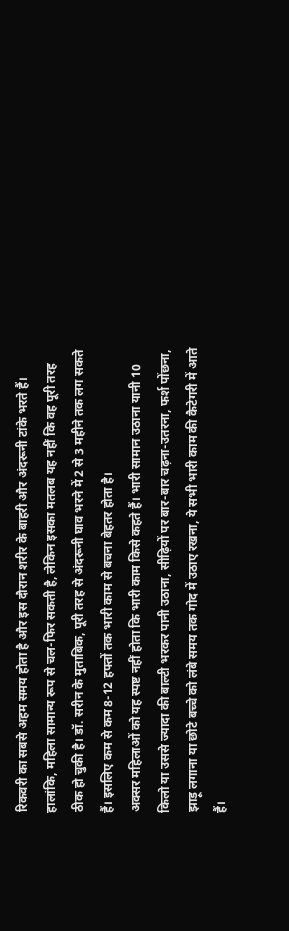रिकवरी का सबसे अहम समय होता है और इस दौरान शरीर के बाहरी और अंदरूनी टांके भरते हैं। हालांकि, महिला सामान्य रूप से चल-फिर सकती है, लेकिन इसका मतलब यह नहीं कि वह पूरी तरह ठीक हो चुकी है। डॉ. सरीन के मुताबिक, पूरी तरह से अंदरूनी घाव भरने में 2 से 3 महीने तक लग सकते हैं। इसलिए कम से कम 8-12 हफ्तों तक भारी काम से बचना बेहतर होता है।
अक्सर महिलाओं को यह स्पष्ट नहीं होता कि भारी काम किसे कहते हैं। भारी सामान उठाना यानी 10 किलो या उससे ज्यादा की बाल्टी भरकर पानी उठाना, सीढ़ियों पर बार-बार चढ़ना-उतरना, फर्श पोंछना, झाड़ू लगाना या छोटे बच्चे को लंबे समय तक गोद में उठाए रखना, ये सभी भारी काम की कैटेगरी में आते हैं।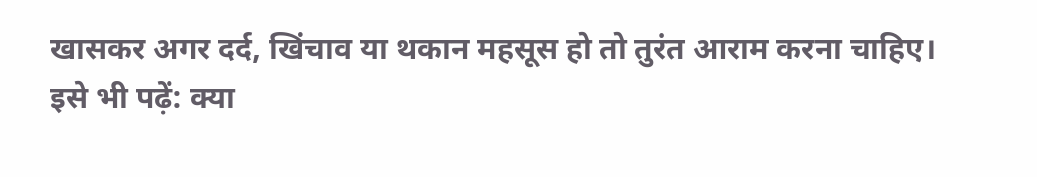खासकर अगर दर्द, खिंचाव या थकान महसूस हो तो तुरंत आराम करना चाहिए।
इसे भी पढ़ें: क्या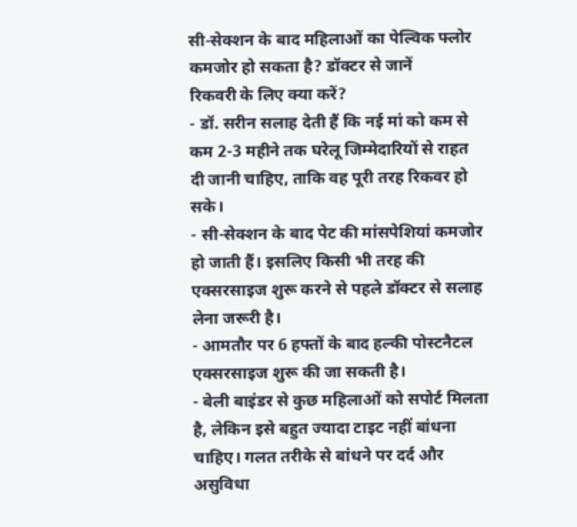सी-सेक्शन के बाद महिलाओं का पेल्विक फ्लोर कमजोर हो सकता है? डॉक्टर से जानें
रिकवरी के लिए क्या करें?
- डॉ. सरीन सलाह देती हैं कि नई मां को कम से कम 2-3 महीने तक घरेलू जिम्मेदारियों से राहत दी जानी चाहिए, ताकि वह पूरी तरह रिकवर हो सके।
- सी-सेक्शन के बाद पेट की मांसपेशियां कमजोर हो जाती हैं। इसलिए किसी भी तरह की एक्सरसाइज शुरू करने से पहले डॉक्टर से सलाह लेना जरूरी है।
- आमतौर पर 6 हफ्तों के बाद हल्की पोस्टनैटल एक्सरसाइज शुरू की जा सकती है।
- बेली बाइंडर से कुछ महिलाओं को सपोर्ट मिलता है, लेकिन इसे बहुत ज्यादा टाइट नहीं बांधना चाहिए। गलत तरीके से बांधने पर दर्द और असुविधा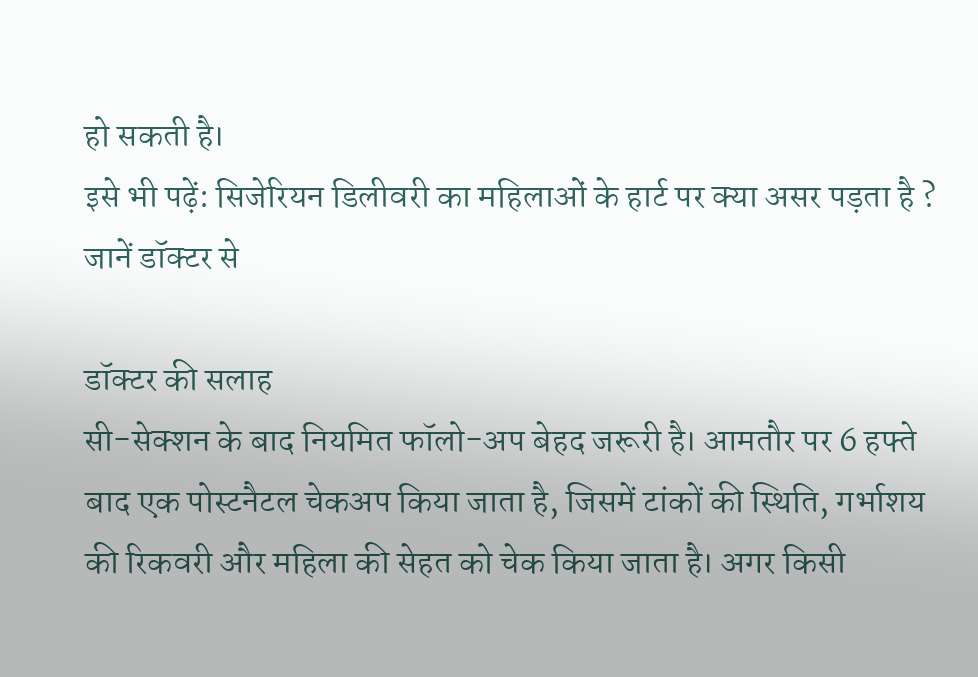हो सकती है।
इसे भी पढ़ें: सिजेरियन डिलीवरी का महिलाओं के हार्ट पर क्या असर पड़ता है ? जानें डॉक्टर से

डॉक्टर की सलाह
सी-सेक्शन के बाद नियमित फॉलो-अप बेहद जरूरी है। आमतौर पर 6 हफ्ते बाद एक पोस्टनैटल चेकअप किया जाता है, जिसमें टांकों की स्थिति, गर्भाशय की रिकवरी और महिला की सेहत को चेक किया जाता है। अगर किसी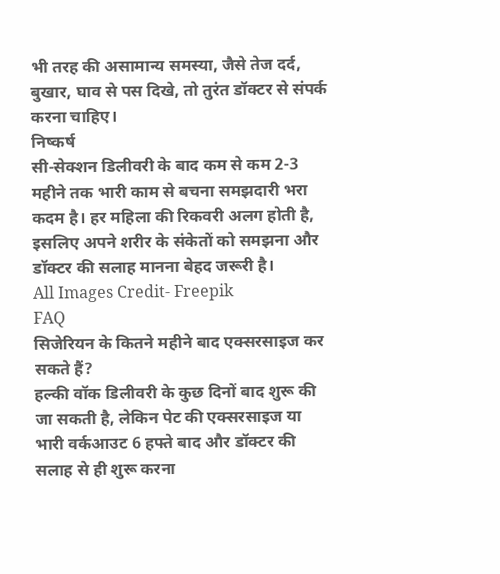भी तरह की असामान्य समस्या, जैसे तेज दर्द, बुखार, घाव से पस दिखे, तो तुरंत डॉक्टर से संपर्क करना चाहिए।
निष्कर्ष
सी-सेक्शन डिलीवरी के बाद कम से कम 2-3 महीने तक भारी काम से बचना समझदारी भरा कदम है। हर महिला की रिकवरी अलग होती है, इसलिए अपने शरीर के संकेतों को समझना और डॉक्टर की सलाह मानना बेहद जरूरी है।
All Images Credit- Freepik
FAQ
सिजेरियन के कितने महीने बाद एक्सरसाइज कर सकते हैं?
हल्की वॉक डिलीवरी के कुछ दिनों बाद शुरू की जा सकती है, लेकिन पेट की एक्सरसाइज या भारी वर्कआउट 6 हफ्ते बाद और डॉक्टर की सलाह से ही शुरू करना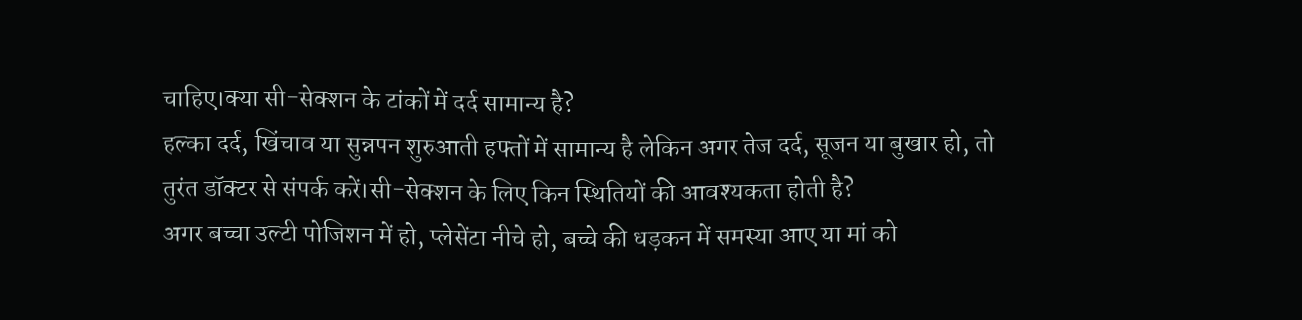चाहिए।क्या सी-सेक्शन के टांकों में दर्द सामान्य है?
हल्का दर्द, खिंचाव या सुन्नपन शुरुआती हफ्तों में सामान्य है लेकिन अगर तेज दर्द, सूजन या बुखार हो, तो तुरंत डॉक्टर से संपर्क करें।सी-सेक्शन के लिए किन स्थितियों की आवश्यकता होती है?
अगर बच्चा उल्टी पोजिशन में हो, प्लेसेंटा नीचे हो, बच्चे की धड़कन में समस्या आए या मां को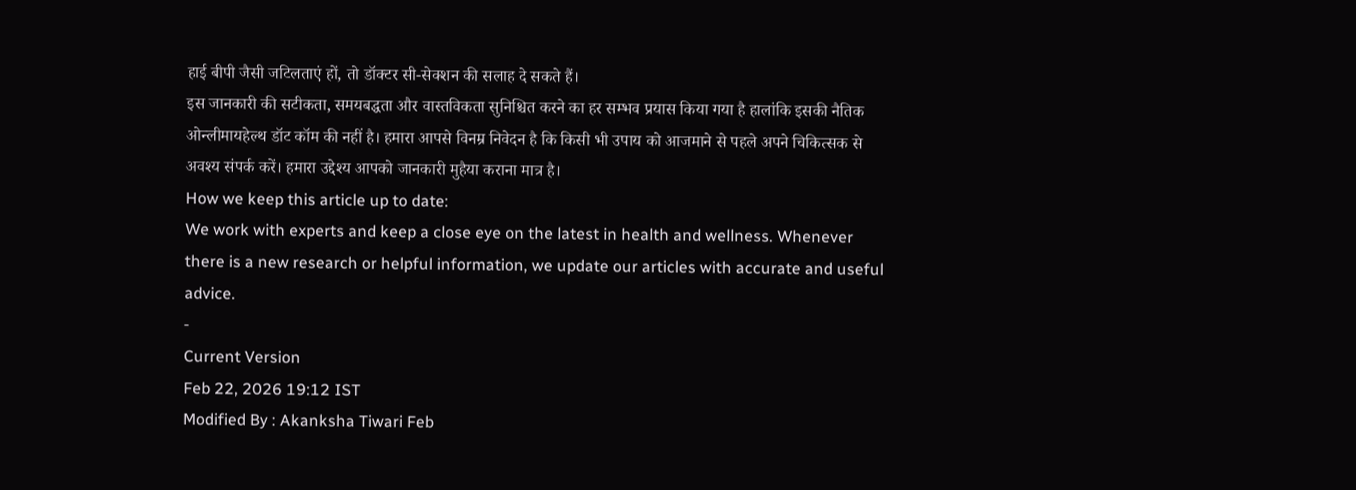हाई बीपी जैसी जटिलताएं हों, तो डॉक्टर सी-सेक्शन की सलाह दे सकते हैं।
इस जानकारी की सटीकता, समयबद्धता और वास्तविकता सुनिश्चित करने का हर सम्भव प्रयास किया गया है हालांकि इसकी नैतिक ओन्लीमायहेल्थ डॉट कॉम की नहीं है। हमारा आपसे विनम्र निवेदन है कि किसी भी उपाय को आजमाने से पहले अपने चिकित्सक से अवश्य संपर्क करें। हमारा उद्देश्य आपको जानकारी मुहैया कराना मात्र है।
How we keep this article up to date:
We work with experts and keep a close eye on the latest in health and wellness. Whenever there is a new research or helpful information, we update our articles with accurate and useful advice.
-
Current Version
Feb 22, 2026 19:12 IST
Modified By : Akanksha Tiwari Feb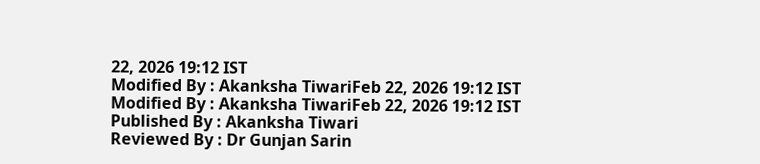22, 2026 19:12 IST
Modified By : Akanksha TiwariFeb 22, 2026 19:12 IST
Modified By : Akanksha TiwariFeb 22, 2026 19:12 IST
Published By : Akanksha Tiwari
Reviewed By : Dr Gunjan Sarin